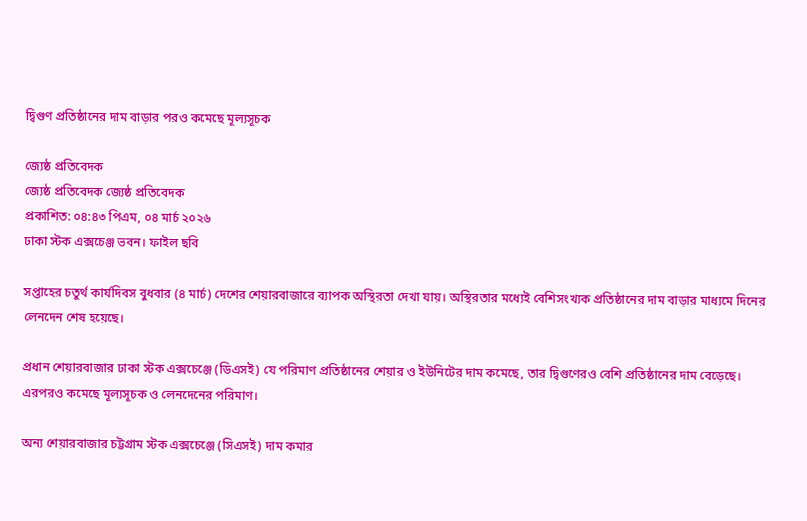দ্বিগুণ প্রতিষ্ঠানের দাম বাড়ার পরও কমেছে মূল্যসূচক

জ্যেষ্ঠ প্রতিবেদক
জ্যেষ্ঠ প্রতিবেদক জ্যেষ্ঠ প্রতিবেদক
প্রকাশিত: ০৪:৪৩ পিএম, ০৪ মার্চ ২০২৬
ঢাকা স্টক এক্সচেঞ্জ ভবন। ফাইল ছবি

সপ্তাহের চতুর্থ কার্যদিবস বুধবার (৪ মার্চ) দেশের শেয়ারবাজারে ব্যাপক অস্থিরতা দেখা যায়। অস্থিরতার মধ্যেই বেশিসংখ্যক প্রতিষ্ঠানের দাম বাড়ার মাধ্যমে দিনের লেনদেন শেষ হয়েছে।

প্রধান শেয়ারবাজার ঢাকা স্টক এক্সচেঞ্জে (ডিএসই) যে পরিমাণ প্রতিষ্ঠানের শেয়ার ও ইউনিটের দাম কমেছে, তার দ্বিগুণেরও বেশি প্রতিষ্ঠানের দাম বেড়েছে। এরপরও কমেছে মূল্যসূচক ও লেনদেনের পরিমাণ।

অন্য শেয়ারবাজার চট্টগ্রাম স্টক এক্সচেঞ্জে (সিএসই) দাম কমার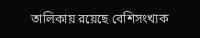তালিকায় রয়েছে বেশিসংখ্যক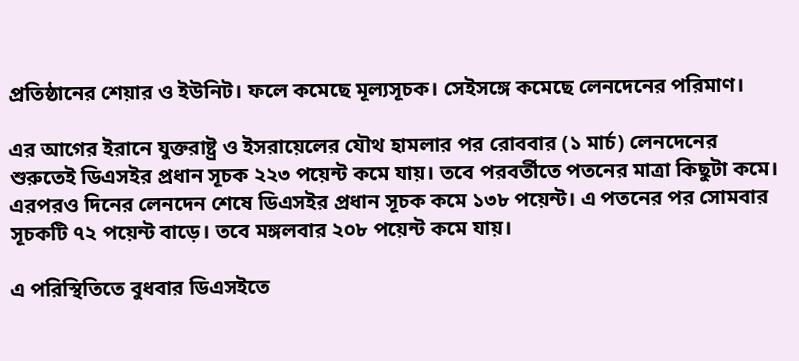প্রতিষ্ঠানের শেয়ার ও ইউনিট। ফলে কমেছে মূল্যসূচক। সেইসঙ্গে কমেছে লেনদেনের পরিমাণ।

এর আগের ইরানে যুক্তরাষ্ট্র ও ইসরায়েলের যৌথ হামলার পর রোববার (১ মার্চ) লেনদেনের শুরুতেই ডিএসইর প্রধান সূচক ২২৩ পয়েন্ট কমে যায়। তবে পরবর্তীতে পতনের মাত্রা কিছুটা কমে। এরপরও দিনের লেনদেন শেষে ডিএসইর প্রধান সূচক কমে ১৩৮ পয়েন্ট। এ পতনের পর সোমবার সূচকটি ৭২ পয়েন্ট বাড়ে। তবে মঙ্গলবার ২০৮ পয়েন্ট কমে যায়।

এ পরিস্থিতিতে বুধবার ডিএসইতে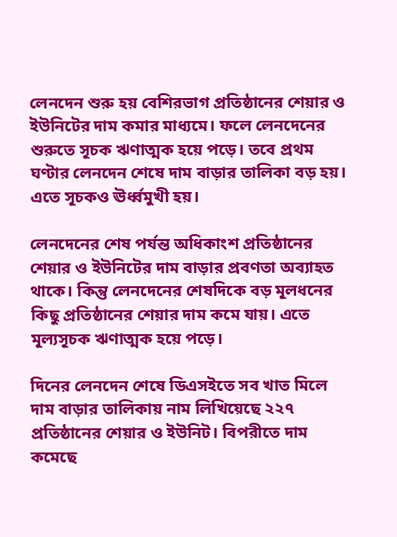লেনদেন শুরু হয় বেশিরভাগ প্রতিষ্ঠানের শেয়ার ও ইউনিটের দাম কমার মাধ্যমে। ফলে লেনদেনের শুরুতে সূচক ঋণাত্মক হয়ে পড়ে। তবে প্রথম ঘণ্টার লেনদেন শেষে দাম বাড়ার তালিকা বড় হয়। এতে সূচকও ঊর্ধ্বমুখী হয়।

লেনদেনের শেষ পর্যন্ত অধিকাংশ প্রতিষ্ঠানের শেয়ার ও ইউনিটের দাম বাড়ার প্রবণতা অব্যাহত থাকে। কিন্তু লেনদেনের শেষদিকে বড় মূলধনের কিছু প্রতিষ্ঠানের শেয়ার দাম কমে যায়। এতে মূল্যসূচক ঋণাত্মক হয়ে পড়ে।

দিনের লেনদেন শেষে ডিএসইতে সব খাত মিলে দাম বাড়ার তালিকায় নাম লিখিয়েছে ২২৭ প্রতিষ্ঠানের শেয়ার ও ইউনিট। বিপরীতে দাম কমেছে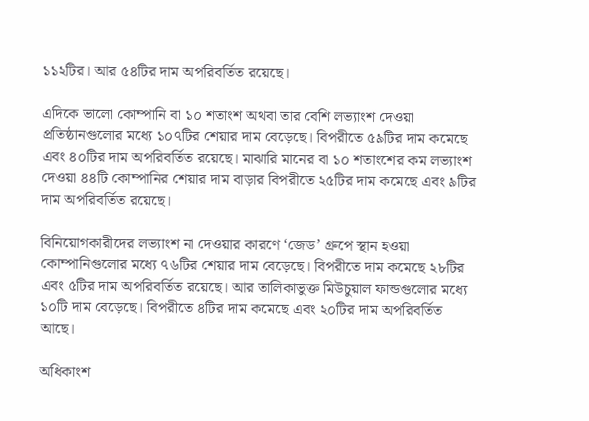১১২টির। আর ৫৪টির দাম অপরিবর্তিত রয়েছে।

এদিকে ভালো কোম্পানি বা ১০ শতাংশ অথবা তার বেশি লভ্যাংশ দেওয়া প্রতিষ্ঠানগুলোর মধ্যে ১০৭টির শেয়ার দাম বেড়েছে। বিপরীতে ৫৯টির দাম কমেছে এবং ৪০টির দাম অপরিবর্তিত রয়েছে। মাঝারি মানের বা ১০ শতাংশের কম লভ্যাংশ দেওয়া ৪৪টি কোম্পানির শেয়ার দাম বাড়ার বিপরীতে ২৫টির দাম কমেছে এবং ৯টির দাম অপরিবর্তিত রয়েছে।

বিনিয়োগকারীদের লভ্যাংশ না দেওয়ার কারণে ‘জেড’ গ্রুপে স্থান হওয়া কোম্পানিগুলোর মধ্যে ৭৬টির শেয়ার দাম বেড়েছে। বিপরীতে দাম কমেছে ২৮টির এবং ৫টির দাম অপরিবর্তিত রয়েছে। আর তালিকাভুক্ত মিউচুয়াল ফান্ডগুলোর মধ্যে ১০টি দাম বেড়েছে। বিপরীতে ৪টির দাম কমেছে এবং ২০টির দাম অপরিবর্তিত আছে।

অধিকাংশ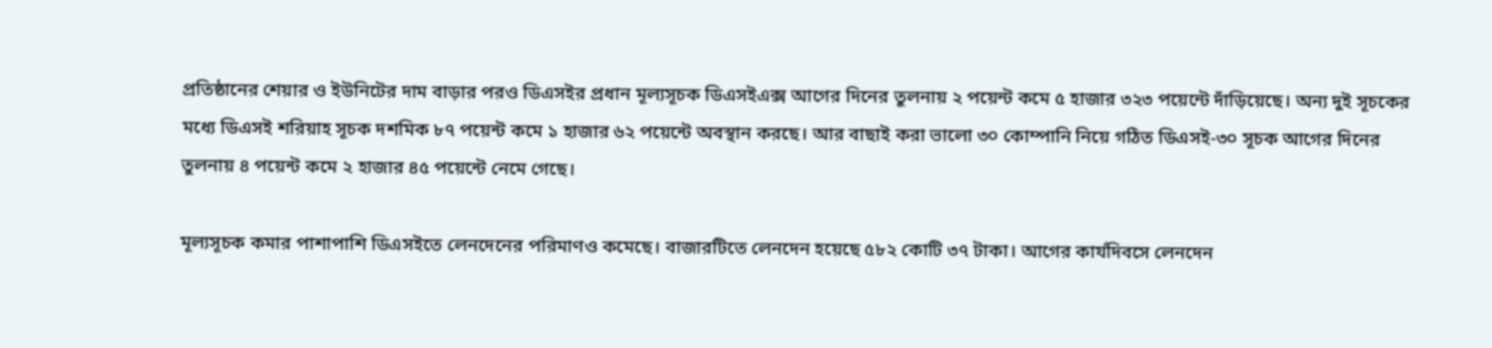প্রতিষ্ঠানের শেয়ার ও ইউনিটের দাম বাড়ার পরও ডিএসইর প্রধান মূল্যসূচক ডিএসইএক্স আগের দিনের তুলনায় ২ পয়েন্ট কমে ৫ হাজার ৩২৩ পয়েন্টে দাঁড়িয়েছে। অন্য দুই সূচকের মধ্যে ডিএসই শরিয়াহ সূচক দশমিক ৮৭ পয়েন্ট কমে ১ হাজার ৬২ পয়েন্টে অবস্থান করছে। আর বাছাই করা ভালো ৩০ কোম্পানি নিয়ে গঠিত ডিএসই-৩০ সূচক আগের দিনের তুলনায় ৪ পয়েন্ট কমে ২ হাজার ৪৫ পয়েন্টে নেমে গেছে।

মূল্যসূচক কমার পাশাপাশি ডিএসইতে লেনদেনের পরিমাণও কমেছে। বাজারটিতে লেনদেন হয়েছে ৫৮২ কোটি ৩৭ টাকা। আগের কার্যদিবসে লেনদেন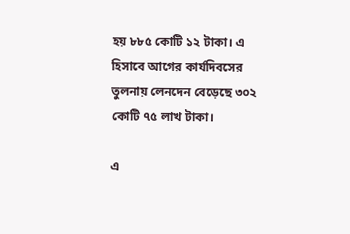হয় ৮৮৫ কোটি ১২ টাকা। এ হিসাবে আগের কার্যদিবসের তুলনায় লেনদেন বেড়েছে ৩০২ কোটি ৭৫ লাখ টাকা।

এ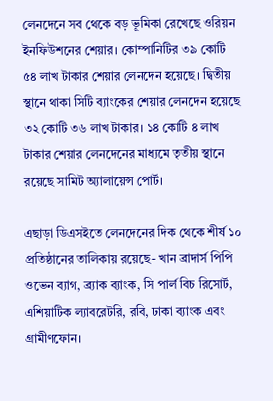লেনদেনে সব থেকে বড় ভূমিকা রেখেছে ওরিয়ন ইনফিউশনের শেয়ার। কোম্পানিটির ৩৯ কোটি ৫৪ লাখ টাকার শেয়ার লেনদেন হয়েছে। দ্বিতীয় স্থানে থাকা সিটি ব্যাংকের শেয়ার লেনদেন হয়েছে ৩২ কোটি ৩৬ লাখ টাকার। ১৪ কোটি ৪ লাখ টাকার শেয়ার লেনদেনের মাধ্যমে তৃতীয় স্থানে রয়েছে সামিট অ্যালায়েন্স পোর্ট।

এছাড়া ডিএসইতে লেনদেনের দিক থেকে শীর্ষ ১০ প্রতিষ্ঠানের তালিকায় রয়েছে- খান ব্রাদার্স পিপি ওভেন ব্যাগ, ব্র্যাক ব্যাংক, সি পার্ল বিচ রিসোর্ট, এশিয়াটিক ল্যাবরেটরি, রবি, ঢাকা ব্যাংক এবং গ্রামীণফোন।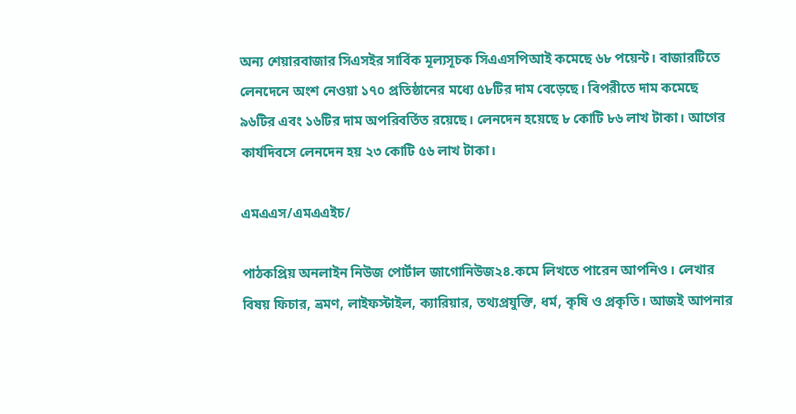অন্য শেয়ারবাজার সিএসইর সার্বিক মূল্যসূচক সিএএসপিআই কমেছে ৬৮ পয়েন্ট। বাজারটিতে লেনদেনে অংশ নেওয়া ১৭০ প্রতিষ্ঠানের মধ্যে ৫৮টির দাম বেড়েছে। বিপরীতে দাম কমেছে ৯৬টির এবং ১৬টির দাম অপরিবর্তিত রয়েছে। লেনদেন হয়েছে ৮ কোটি ৮৬ লাখ টাকা। আগের কার্যদিবসে লেনদেন হয় ২৩ কোটি ৫৬ লাখ টাকা।

এমএএস/এমএএইচ/

পাঠকপ্রিয় অনলাইন নিউজ পোর্টাল জাগোনিউজ২৪.কমে লিখতে পারেন আপনিও। লেখার বিষয় ফিচার, ভ্রমণ, লাইফস্টাইল, ক্যারিয়ার, তথ্যপ্রযুক্তি, ধর্ম, কৃষি ও প্রকৃতি। আজই আপনার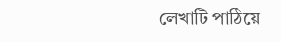লেখাটি পাঠিয়ে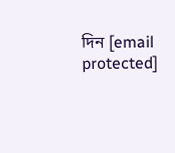দিন [email protected]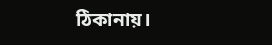ঠিকানায়।